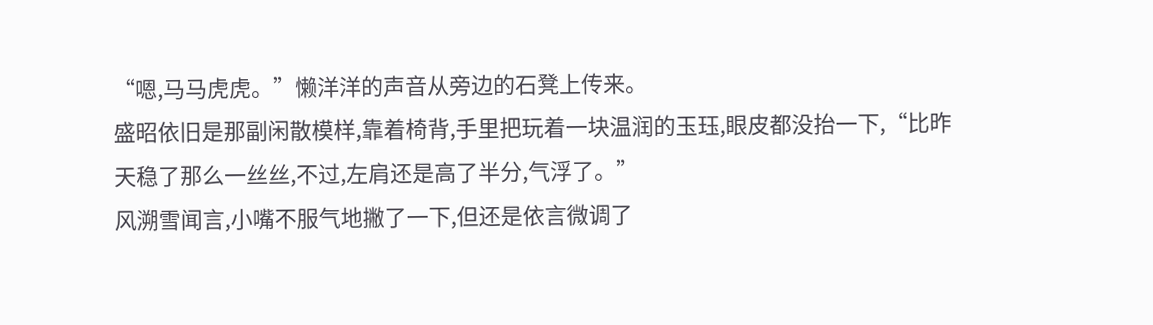“嗯,马马虎虎。”懒洋洋的声音从旁边的石凳上传来。
盛昭依旧是那副闲散模样,靠着椅背,手里把玩着一块温润的玉珏,眼皮都没抬一下,“比昨天稳了那么一丝丝,不过,左肩还是高了半分,气浮了。”
风溯雪闻言,小嘴不服气地撇了一下,但还是依言微调了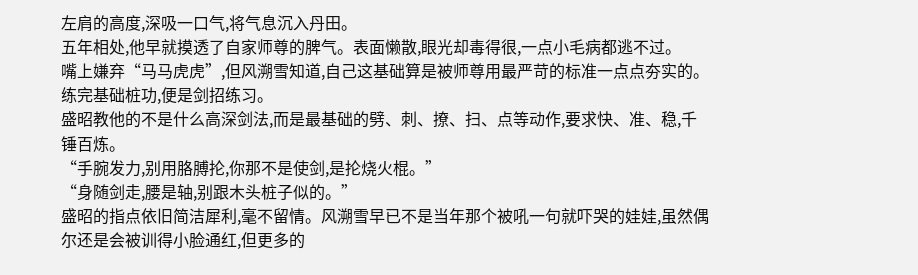左肩的高度,深吸一口气,将气息沉入丹田。
五年相处,他早就摸透了自家师尊的脾气。表面懒散,眼光却毒得很,一点小毛病都逃不过。
嘴上嫌弃“马马虎虎”,但风溯雪知道,自己这基础算是被师尊用最严苛的标准一点点夯实的。
练完基础桩功,便是剑招练习。
盛昭教他的不是什么高深剑法,而是最基础的劈、刺、撩、扫、点等动作,要求快、准、稳,千锤百炼。
“手腕发力,别用胳膊抡,你那不是使剑,是抡烧火棍。”
“身随剑走,腰是轴,别跟木头桩子似的。”
盛昭的指点依旧简洁犀利,毫不留情。风溯雪早已不是当年那个被吼一句就吓哭的娃娃,虽然偶尔还是会被训得小脸通红,但更多的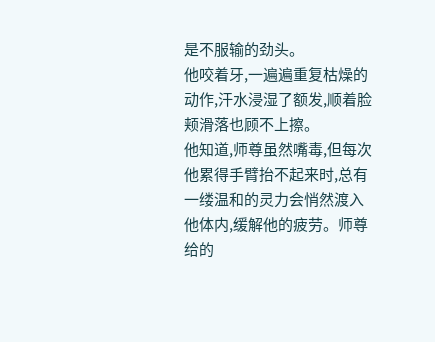是不服输的劲头。
他咬着牙,一遍遍重复枯燥的动作,汗水浸湿了额发,顺着脸颊滑落也顾不上擦。
他知道,师尊虽然嘴毒,但每次他累得手臂抬不起来时,总有一缕温和的灵力会悄然渡入他体内,缓解他的疲劳。师尊给的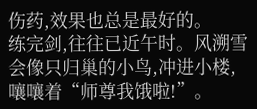伤药,效果也总是最好的。
练完剑,往往已近午时。风溯雪会像只归巢的小鸟,冲进小楼,嚷嚷着“师尊我饿啦!”。